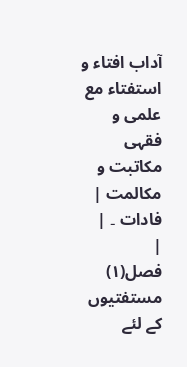آداب افتاء و استفتاء مع علمی و فقہی مکاتبت و مکالمت |
فادات ۔ |
|
فصل(۱) مستفتیوں کے لئے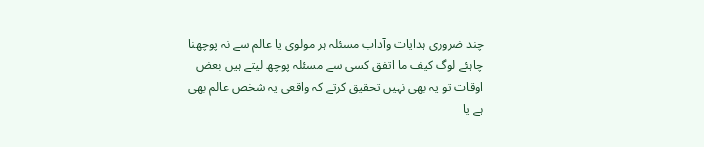چند ضروری ہدایات وآداب مسئلہ ہر مولوی یا عالم سے نہ پوچھنا چاہئے لوگ کیف ما اتفق کسی سے مسئلہ پوچھ لیتے ہیں بعض اوقات تو یہ بھی نہیں تحقیق کرتے کہ واقعی یہ شخص عالم بھی ہے یا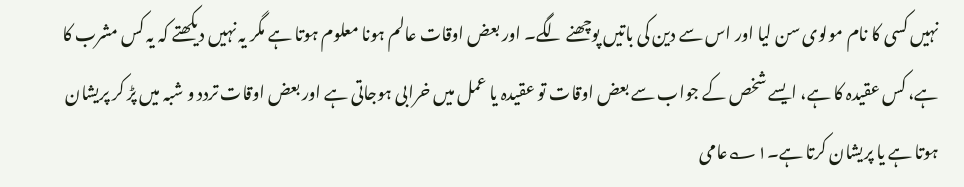نہیں کسی کا نام مولوی سن لیا اور اس سے دین کی باتیں پوچھنے لگے۔ اور بعض اوقات عالم ہونا معلوم ہوتا ہے مگر یہ نہیں دیکھتے کہ یہ کس مشرب کا ہے، کس عقیدہ کا ہے، ایسے شخص کے جواب سے بعض اوقات تو عقیدہ یا عمل میں خرابی ہوجاتی ہے اور بعض اوقات تردد و شبہ میں پڑ کر پریشان ہوتا ہے یا پریشان کرتا ہے۔۱؎عامی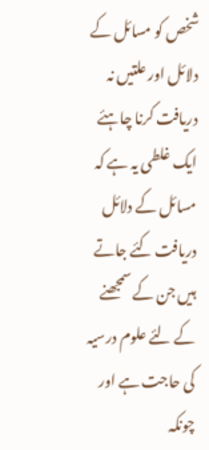شخص کو مسائل کے دلائل اور علتیں نہ دریافت کرنا چاہئے ایک غلطی یہ ہے کہ مسائل کے دلائل دریافت کئے جاتے ہیں جن کے سمجھنے کے لئے علوم درسیہ کی حاجت ہے اور چونکہ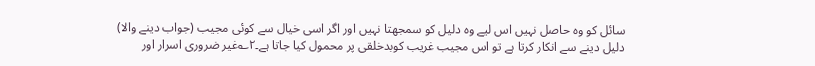سائل کو وہ حاصل نہیں اس لیے وہ دلیل کو سمجھتا نہیں اور اگر اسی خیال سے کوئی مجیب (جواب دینے والا) دلیل دینے سے انکار کرتا ہے تو اس مجیب غریب کوبدخلقی پر محمول کیا جاتا ہے۔۲؎غیر ضروری اسرار اور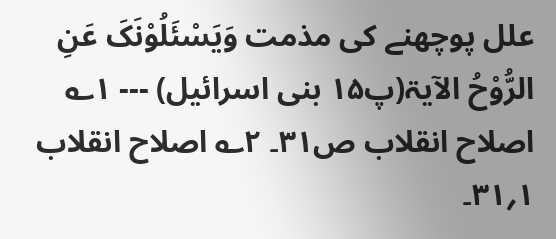علل پوچھنے کی مذمت وَیَسْئَلُوْنَکَ عَنِ الرُّوْحُ الآیۃ(پ۱۵ بنی اسرائیل) --- ۱؎ اصلاح انقلاب ص۳۱۔ ۲؎ اصلاح انقلاب ۱؍۳۱۔